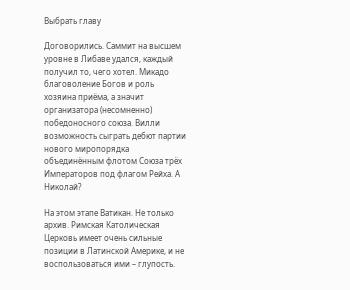Выбрать главу

Договорились. Саммит на высшем уровне в Либаве удался, каждый получил то, чего хотел. Микадо благоволение Богов и роль хозяина приёма, а значит организатора (несомненно) победоносного союза. Вилли возможность сыграть дебют партии нового миропорядка объединённым флотом Союза трёх Императоров под флагом Рейха. А Николай?

На этом этапе Ватикан. Не только архив. Римская Католическая Церковь имеет очень сильные позиции в Латинской Америке, и не воспользоваться ими – глупость.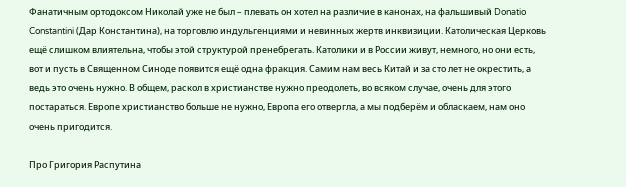Фанатичным ортодоксом Николай уже не был – плевать он хотел на различие в канонах, на фальшивый Donatio Constantini (Дар Константина), на торговлю индульгенциями и невинных жертв инквизиции. Католическая Церковь ещё слишком влиятельна, чтобы этой структурой пренебрегать. Католики и в России живут, немного, но они есть, вот и пусть в Священном Синоде появится ещё одна фракция. Самим нам весь Китай и за сто лет не окрестить, а ведь это очень нужно. В общем, раскол в христианстве нужно преодолеть, во всяком случае, очень для этого постараться. Европе христианство больше не нужно, Европа его отвергла, а мы подберём и обласкаем, нам оно очень пригодится.

Про Григория Распутина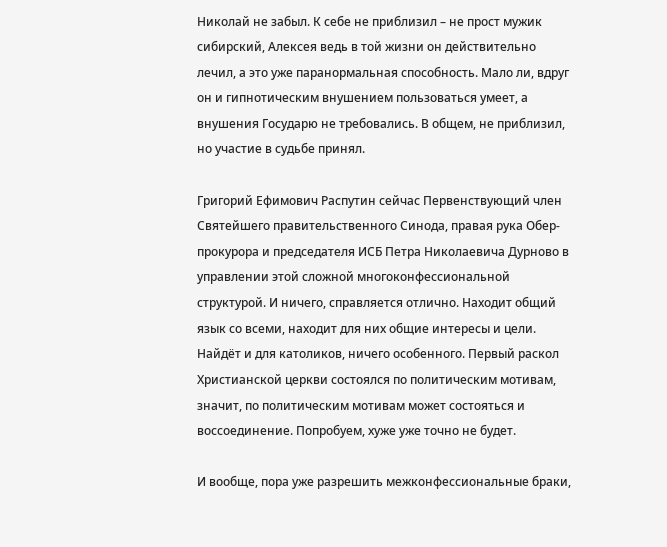Николай не забыл. К себе не приблизил – не прост мужик сибирский, Алексея ведь в той жизни он действительно лечил, а это уже паранормальная способность. Мало ли, вдруг он и гипнотическим внушением пользоваться умеет, а внушения Государю не требовались. В общем, не приблизил, но участие в судьбе принял.

Григорий Ефимович Распутин сейчас Первенствующий член Святейшего правительственного Синода, правая рука Обер-прокурора и председателя ИСБ Петра Николаевича Дурново в управлении этой сложной многоконфессиональной структурой. И ничего, справляется отлично. Находит общий язык со всеми, находит для них общие интересы и цели. Найдёт и для католиков, ничего особенного. Первый раскол Христианской церкви состоялся по политическим мотивам, значит, по политическим мотивам может состояться и воссоединение. Попробуем, хуже уже точно не будет.

И вообще, пора уже разрешить межконфессиональные браки,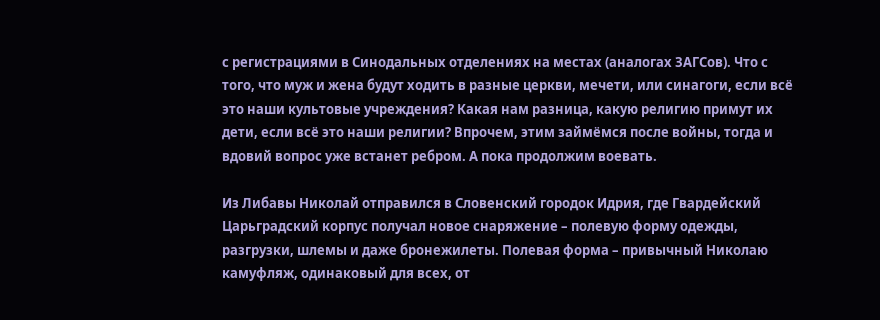с регистрациями в Синодальных отделениях на местах (аналогах ЗАГСов). Что с того, что муж и жена будут ходить в разные церкви, мечети, или синагоги, если всё это наши культовые учреждения? Какая нам разница, какую религию примут их дети, если всё это наши религии? Впрочем, этим займёмся после войны, тогда и вдовий вопрос уже встанет ребром. А пока продолжим воевать.

Из Либавы Николай отправился в Словенский городок Идрия, где Гвардейский Царьградский корпус получал новое снаряжение – полевую форму одежды, разгрузки, шлемы и даже бронежилеты. Полевая форма – привычный Николаю камуфляж, одинаковый для всех, от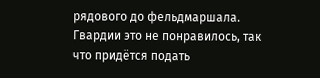рядового до фельдмаршала. Гвардии это не понравилось, так что придётся подать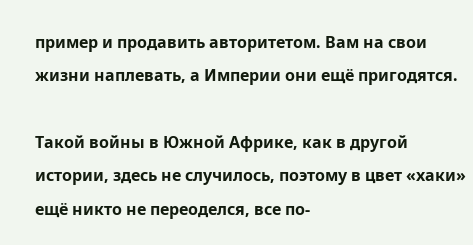пример и продавить авторитетом. Вам на свои жизни наплевать, а Империи они ещё пригодятся.

Такой войны в Южной Африке, как в другой истории, здесь не случилось, поэтому в цвет «хаки» ещё никто не переоделся, все по-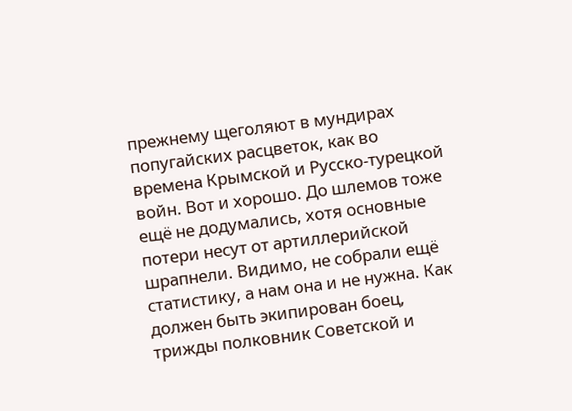прежнему щеголяют в мундирах попугайских расцветок, как во времена Крымской и Русско-турецкой войн. Вот и хорошо. До шлемов тоже ещё не додумались, хотя основные потери несут от артиллерийской шрапнели. Видимо, не собрали ещё статистику, а нам она и не нужна. Как должен быть экипирован боец, трижды полковник Советской и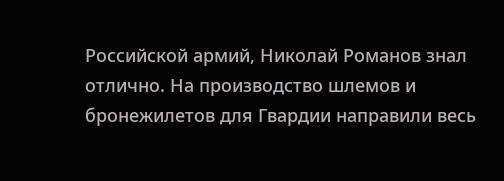Российской армий, Николай Романов знал отлично. На производство шлемов и бронежилетов для Гвардии направили весь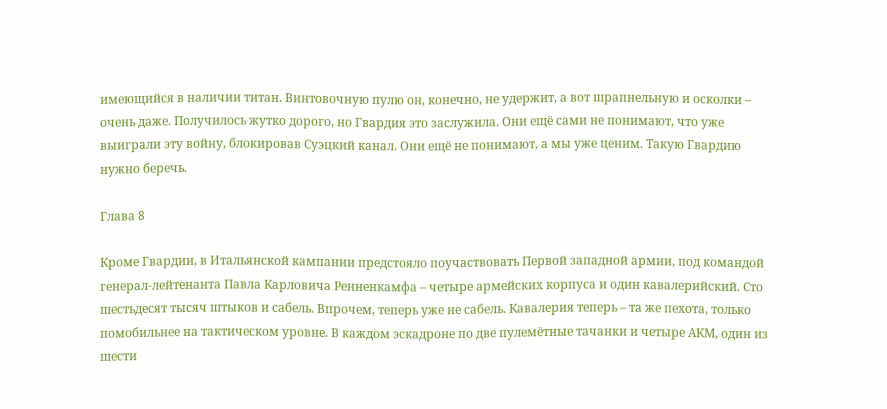имеющийся в наличии титан. Винтовочную пулю он, конечно, не удержит, а вот шрапнельную и осколки – очень даже. Получилось жутко дорого, но Гвардия это заслужила. Они ещё сами не понимают, что уже выиграли эту войну, блокировав Суэцкий канал. Они ещё не понимают, а мы уже ценим. Такую Гвардию нужно беречь.

Глава 8

Кроме Гвардии, в Итальянской кампании предстояло поучаствовать Первой западной армии, под командой генерал-лейтенанта Павла Карловича Ренненкамфа – четыре армейских корпуса и один кавалерийский. Сто шестьдесят тысяч штыков и сабель. Впрочем, теперь уже не сабель. Кавалерия теперь – та же пехота, только помобильнее на тактическом уровне. В каждом эскадроне по две пулемётные тачанки и четыре АКМ, один из шести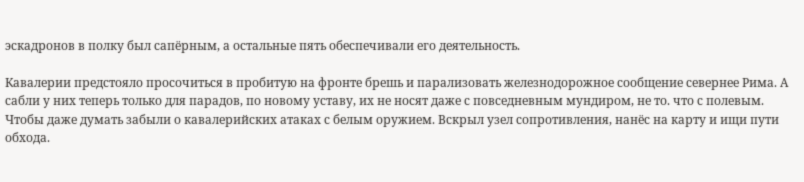эскадронов в полку был сапёрным, а остальные пять обеспечивали его деятельность.

Кавалерии предстояло просочиться в пробитую на фронте брешь и парализовать железнодорожное сообщение севернее Рима. А сабли у них теперь только для парадов, по новому уставу, их не носят даже с повседневным мундиром, не то. что с полевым. Чтобы даже думать забыли о кавалерийских атаках с белым оружием. Вскрыл узел сопротивления, нанёс на карту и ищи пути обхода.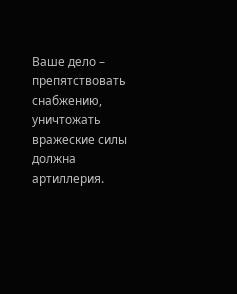Ваше дело – препятствовать снабжению, уничтожать вражеские силы должна артиллерия.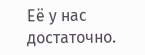Её у нас достаточно.